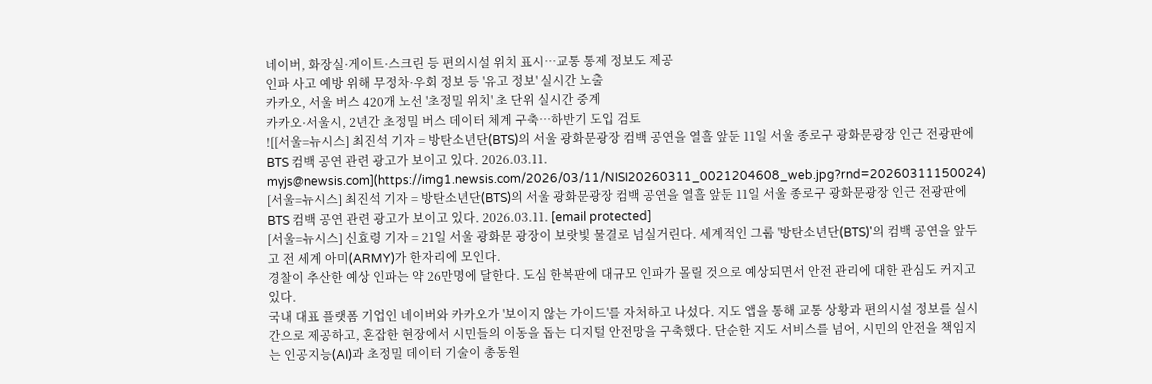네이버, 화장실·게이트·스크린 등 편의시설 위치 표시…교통 통제 정보도 제공
인파 사고 예방 위해 무정차·우회 정보 등 '유고 정보' 실시간 노출
카카오, 서울 버스 420개 노선 '초정밀 위치' 초 단위 실시간 중계
카카오·서울시, 2년간 초정밀 버스 데이터 체계 구축…하반기 도입 검토
![[서울=뉴시스] 최진석 기자 = 방탄소년단(BTS)의 서울 광화문광장 컴백 공연을 열흘 앞둔 11일 서울 종로구 광화문광장 인근 전광판에 BTS 컴백 공연 관련 광고가 보이고 있다. 2026.03.11. myjs@newsis.com](https://img1.newsis.com/2026/03/11/NISI20260311_0021204608_web.jpg?rnd=20260311150024)
[서울=뉴시스] 최진석 기자 = 방탄소년단(BTS)의 서울 광화문광장 컴백 공연을 열흘 앞둔 11일 서울 종로구 광화문광장 인근 전광판에 BTS 컴백 공연 관련 광고가 보이고 있다. 2026.03.11. [email protected]
[서울=뉴시스] 신효령 기자 = 21일 서울 광화문 광장이 보랏빛 물결로 넘실거린다. 세계적인 그룹 '방탄소년단(BTS)'의 컴백 공연을 앞두고 전 세계 아미(ARMY)가 한자리에 모인다.
경찰이 추산한 예상 인파는 약 26만명에 달한다. 도심 한복판에 대규모 인파가 몰릴 것으로 예상되면서 안전 관리에 대한 관심도 커지고 있다.
국내 대표 플랫폼 기업인 네이버와 카카오가 '보이지 않는 가이드'를 자처하고 나섰다. 지도 앱을 통해 교통 상황과 편의시설 정보를 실시간으로 제공하고, 혼잡한 현장에서 시민들의 이동을 돕는 디지털 안전망을 구축했다. 단순한 지도 서비스를 넘어, 시민의 안전을 책임지는 인공지능(AI)과 초정밀 데이터 기술이 총동원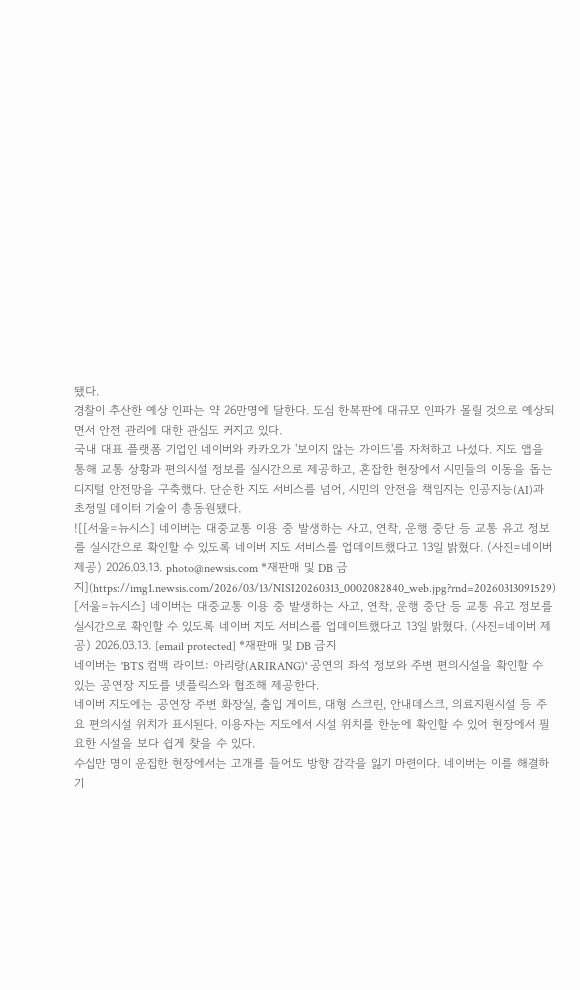됐다.
경찰이 추산한 예상 인파는 약 26만명에 달한다. 도심 한복판에 대규모 인파가 몰릴 것으로 예상되면서 안전 관리에 대한 관심도 커지고 있다.
국내 대표 플랫폼 기업인 네이버와 카카오가 '보이지 않는 가이드'를 자처하고 나섰다. 지도 앱을 통해 교통 상황과 편의시설 정보를 실시간으로 제공하고, 혼잡한 현장에서 시민들의 이동을 돕는 디지털 안전망을 구축했다. 단순한 지도 서비스를 넘어, 시민의 안전을 책임지는 인공지능(AI)과 초정밀 데이터 기술이 총동원됐다.
![[서울=뉴시스] 네이버는 대중교통 이용 중 발생하는 사고, 연착, 운행 중단 등 교통 유고 정보를 실시간으로 확인할 수 있도록 네이버 지도 서비스를 업데이트했다고 13일 밝혔다. (사진=네이버 제공) 2026.03.13. photo@newsis.com *재판매 및 DB 금지](https://img1.newsis.com/2026/03/13/NISI20260313_0002082840_web.jpg?rnd=20260313091529)
[서울=뉴시스] 네이버는 대중교통 이용 중 발생하는 사고, 연착, 운행 중단 등 교통 유고 정보를 실시간으로 확인할 수 있도록 네이버 지도 서비스를 업데이트했다고 13일 밝혔다. (사진=네이버 제공) 2026.03.13. [email protected] *재판매 및 DB 금지
네이버는 'BTS 컴백 라이브: 아리랑(ARIRANG)' 공연의 좌석 정보와 주변 편의시설을 확인할 수 있는 공연장 지도를 넷플릭스와 협조해 제공한다.
네이버 지도에는 공연장 주변 화장실, 출입 게이트, 대형 스크린, 안내데스크, 의료지원시설 등 주요 편의시설 위치가 표시된다. 이용자는 지도에서 시설 위치를 한눈에 확인할 수 있어 현장에서 필요한 시설을 보다 쉽게 찾을 수 있다.
수십만 명이 운집한 현장에서는 고개를 들어도 방향 감각을 잃기 마련이다. 네이버는 이를 해결하기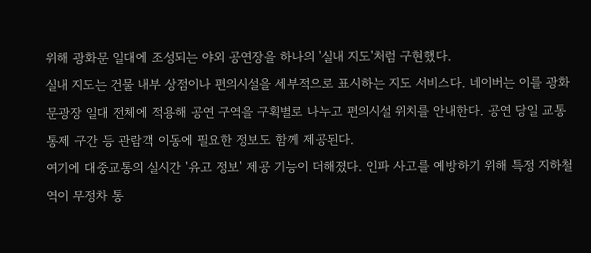위해 광화문 일대에 조성되는 야외 공연장을 하나의 '실내 지도'처럼 구현했다.
실내 지도는 건물 내부 상점이나 편의시설을 세부적으로 표시하는 지도 서비스다. 네이버는 이를 광화문광장 일대 전체에 적용해 공연 구역을 구획별로 나누고 편의시설 위치를 안내한다. 공연 당일 교통 통제 구간 등 관람객 이동에 필요한 정보도 함께 제공된다.
여기에 대중교통의 실시간 '유고 정보' 제공 기능이 더해졌다. 인파 사고를 예방하기 위해 특정 지하철역이 무정차 통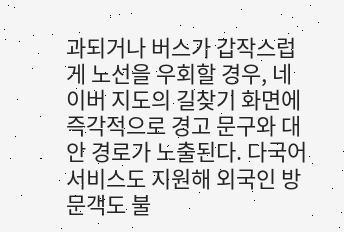과되거나 버스가 갑작스럽게 노선을 우회할 경우, 네이버 지도의 길찾기 화면에 즉각적으로 경고 문구와 대안 경로가 노출된다. 다국어 서비스도 지원해 외국인 방문객도 불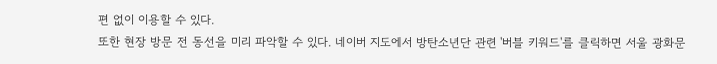편 없이 이용할 수 있다.
또한 현장 방문 전 동선을 미리 파악할 수 있다. 네이버 지도에서 방탄소년단 관련 '버블 키워드'를 클릭하면 서울 광화문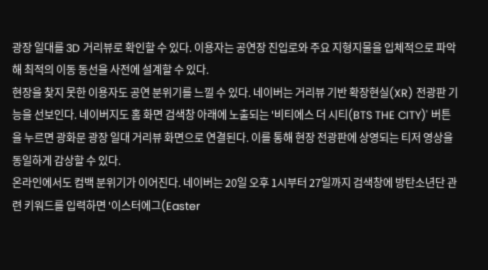광장 일대를 3D 거리뷰로 확인할 수 있다. 이용자는 공연장 진입로와 주요 지형지물을 입체적으로 파악해 최적의 이동 동선을 사전에 설계할 수 있다.
현장을 찾지 못한 이용자도 공연 분위기를 느낄 수 있다. 네이버는 거리뷰 기반 확장현실(XR) 전광판 기능을 선보인다. 네이버지도 홈 화면 검색창 아래에 노출되는 '비티에스 더 시티(BTS THE CITY)' 버튼을 누르면 광화문 광장 일대 거리뷰 화면으로 연결된다. 이를 통해 현장 전광판에 상영되는 티저 영상을 동일하게 감상할 수 있다.
온라인에서도 컴백 분위기가 이어진다. 네이버는 20일 오후 1시부터 27일까지 검색창에 방탄소년단 관련 키워드를 입력하면 '이스터에그(Easter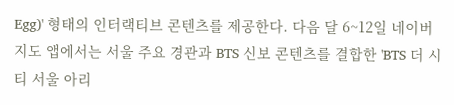Egg)' 형태의 인터랙티브 콘텐츠를 제공한다. 다음 달 6~12일 네이버지도 앱에서는 서울 주요 경관과 BTS 신보 콘텐츠를 결합한 'BTS 더 시티 서울 아리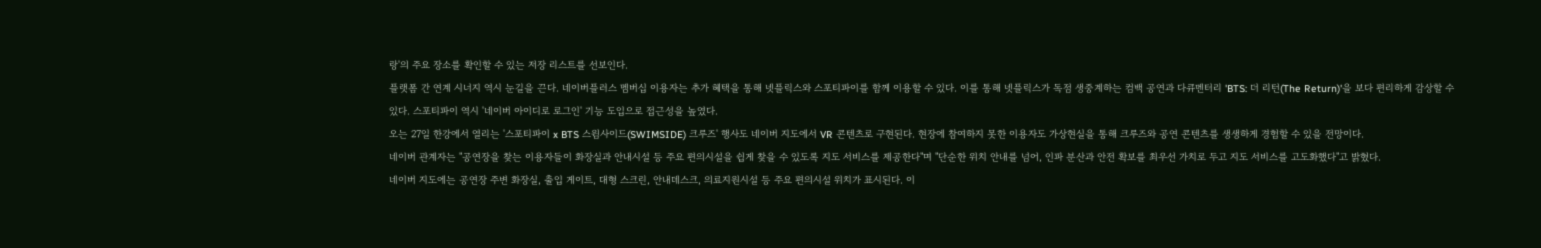랑'의 주요 장소를 확인할 수 있는 저장 리스트를 선보인다.
플랫폼 간 연계 시너지 역시 눈길을 끈다. 네이버플러스 멤버십 이용자는 추가 혜택을 통해 넷플릭스와 스포티파이를 함께 이용할 수 있다. 이를 통해 넷플릭스가 독점 생중계하는 컴백 공연과 다큐멘터리 'BTS: 더 리턴(The Return)'을 보다 편리하게 감상할 수 있다. 스포티파이 역시 '네이버 아이디로 로그인' 기능 도입으로 접근성을 높였다.
오는 27일 한강에서 열리는 '스포티파이 x BTS 스윔사이드(SWIMSIDE) 크루즈' 행사도 네이버 지도에서 VR 콘텐츠로 구현된다. 현장에 참여하지 못한 이용자도 가상현실을 통해 크루즈와 공연 콘텐츠를 생생하게 경험할 수 있을 전망이다.
네이버 관계자는 "공연장을 찾는 이용자들이 화장실과 안내시설 등 주요 편의시설을 쉽게 찾을 수 있도록 지도 서비스를 제공한다"며 "단순한 위치 안내를 넘어, 인파 분산과 안전 확보를 최우선 가치로 두고 지도 서비스를 고도화했다"고 밝혔다.
네이버 지도에는 공연장 주변 화장실, 출입 게이트, 대형 스크린, 안내데스크, 의료지원시설 등 주요 편의시설 위치가 표시된다. 이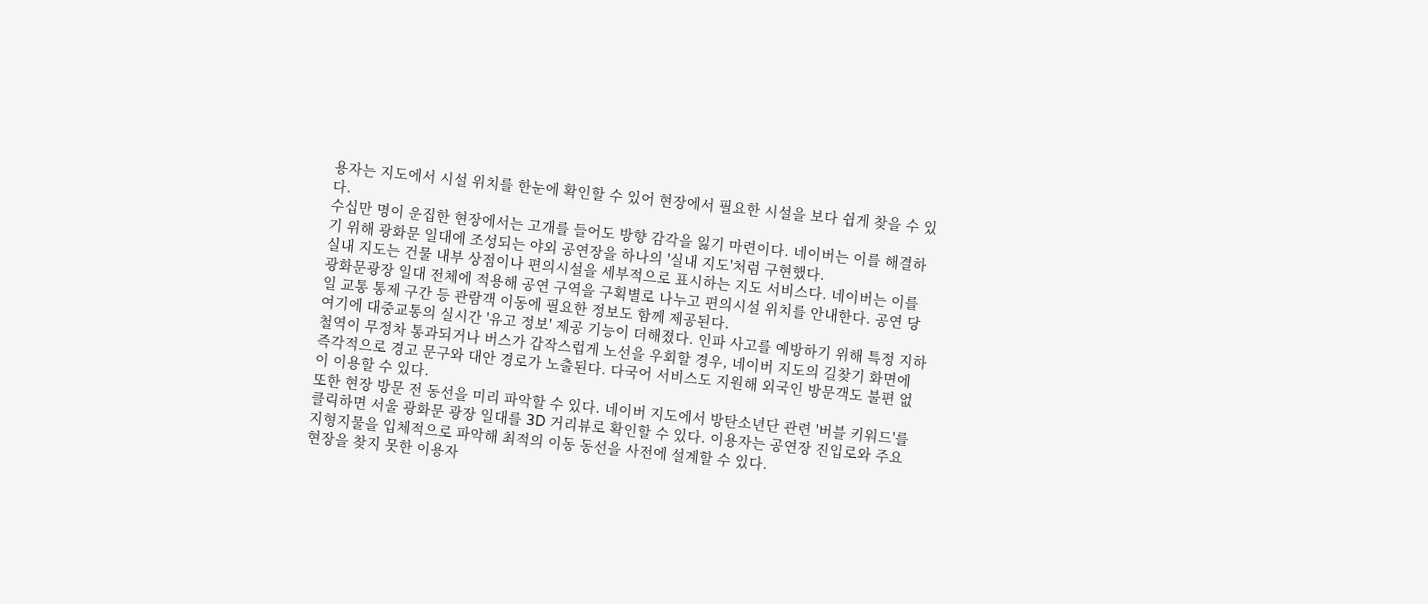용자는 지도에서 시설 위치를 한눈에 확인할 수 있어 현장에서 필요한 시설을 보다 쉽게 찾을 수 있다.
수십만 명이 운집한 현장에서는 고개를 들어도 방향 감각을 잃기 마련이다. 네이버는 이를 해결하기 위해 광화문 일대에 조성되는 야외 공연장을 하나의 '실내 지도'처럼 구현했다.
실내 지도는 건물 내부 상점이나 편의시설을 세부적으로 표시하는 지도 서비스다. 네이버는 이를 광화문광장 일대 전체에 적용해 공연 구역을 구획별로 나누고 편의시설 위치를 안내한다. 공연 당일 교통 통제 구간 등 관람객 이동에 필요한 정보도 함께 제공된다.
여기에 대중교통의 실시간 '유고 정보' 제공 기능이 더해졌다. 인파 사고를 예방하기 위해 특정 지하철역이 무정차 통과되거나 버스가 갑작스럽게 노선을 우회할 경우, 네이버 지도의 길찾기 화면에 즉각적으로 경고 문구와 대안 경로가 노출된다. 다국어 서비스도 지원해 외국인 방문객도 불편 없이 이용할 수 있다.
또한 현장 방문 전 동선을 미리 파악할 수 있다. 네이버 지도에서 방탄소년단 관련 '버블 키워드'를 클릭하면 서울 광화문 광장 일대를 3D 거리뷰로 확인할 수 있다. 이용자는 공연장 진입로와 주요 지형지물을 입체적으로 파악해 최적의 이동 동선을 사전에 설계할 수 있다.
현장을 찾지 못한 이용자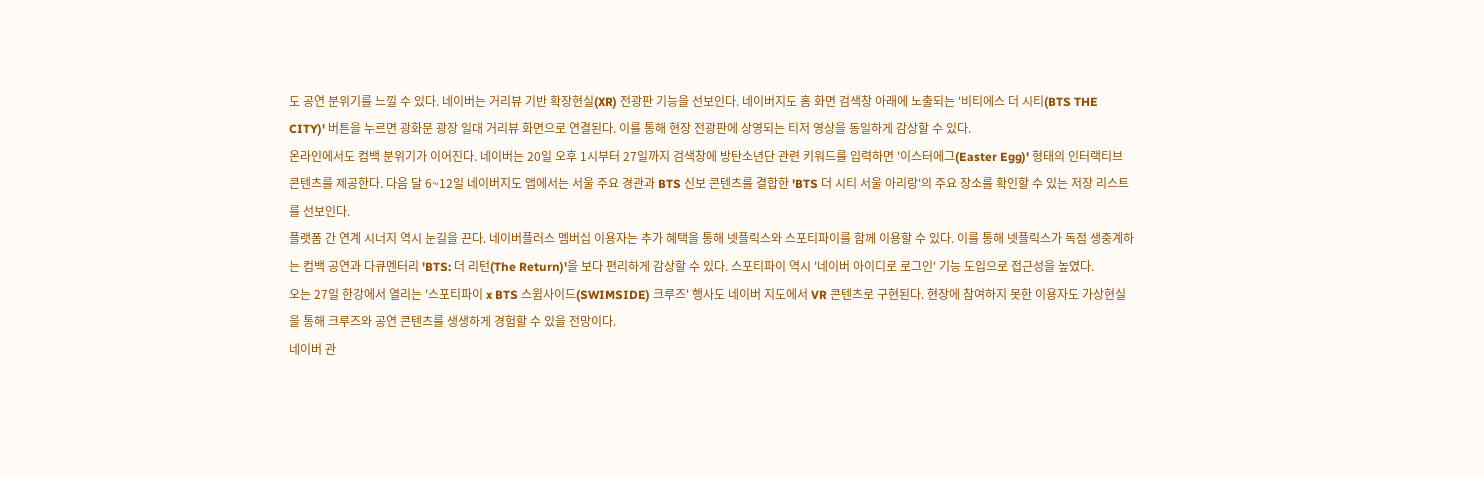도 공연 분위기를 느낄 수 있다. 네이버는 거리뷰 기반 확장현실(XR) 전광판 기능을 선보인다. 네이버지도 홈 화면 검색창 아래에 노출되는 '비티에스 더 시티(BTS THE CITY)' 버튼을 누르면 광화문 광장 일대 거리뷰 화면으로 연결된다. 이를 통해 현장 전광판에 상영되는 티저 영상을 동일하게 감상할 수 있다.
온라인에서도 컴백 분위기가 이어진다. 네이버는 20일 오후 1시부터 27일까지 검색창에 방탄소년단 관련 키워드를 입력하면 '이스터에그(Easter Egg)' 형태의 인터랙티브 콘텐츠를 제공한다. 다음 달 6~12일 네이버지도 앱에서는 서울 주요 경관과 BTS 신보 콘텐츠를 결합한 'BTS 더 시티 서울 아리랑'의 주요 장소를 확인할 수 있는 저장 리스트를 선보인다.
플랫폼 간 연계 시너지 역시 눈길을 끈다. 네이버플러스 멤버십 이용자는 추가 혜택을 통해 넷플릭스와 스포티파이를 함께 이용할 수 있다. 이를 통해 넷플릭스가 독점 생중계하는 컴백 공연과 다큐멘터리 'BTS: 더 리턴(The Return)'을 보다 편리하게 감상할 수 있다. 스포티파이 역시 '네이버 아이디로 로그인' 기능 도입으로 접근성을 높였다.
오는 27일 한강에서 열리는 '스포티파이 x BTS 스윔사이드(SWIMSIDE) 크루즈' 행사도 네이버 지도에서 VR 콘텐츠로 구현된다. 현장에 참여하지 못한 이용자도 가상현실을 통해 크루즈와 공연 콘텐츠를 생생하게 경험할 수 있을 전망이다.
네이버 관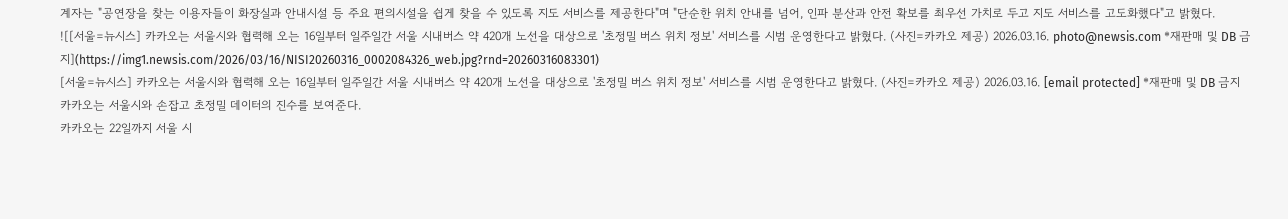계자는 "공연장을 찾는 이용자들이 화장실과 안내시설 등 주요 편의시설을 쉽게 찾을 수 있도록 지도 서비스를 제공한다"며 "단순한 위치 안내를 넘어, 인파 분산과 안전 확보를 최우선 가치로 두고 지도 서비스를 고도화했다"고 밝혔다.
![[서울=뉴시스] 카카오는 서울시와 협력해 오는 16일부터 일주일간 서울 시내버스 약 420개 노선을 대상으로 '초정밀 버스 위치 정보' 서비스를 시범 운영한다고 밝혔다. (사진=카카오 제공) 2026.03.16. photo@newsis.com *재판매 및 DB 금지](https://img1.newsis.com/2026/03/16/NISI20260316_0002084326_web.jpg?rnd=20260316083301)
[서울=뉴시스] 카카오는 서울시와 협력해 오는 16일부터 일주일간 서울 시내버스 약 420개 노선을 대상으로 '초정밀 버스 위치 정보' 서비스를 시범 운영한다고 밝혔다. (사진=카카오 제공) 2026.03.16. [email protected] *재판매 및 DB 금지
카카오는 서울시와 손잡고 초정밀 데이터의 진수를 보여준다.
카카오는 22일까지 서울 시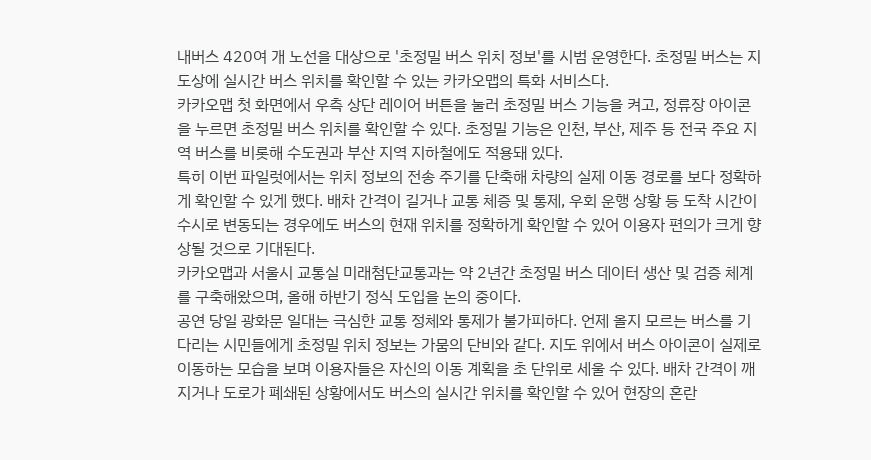내버스 420여 개 노선을 대상으로 '초정밀 버스 위치 정보'를 시범 운영한다. 초정밀 버스는 지도상에 실시간 버스 위치를 확인할 수 있는 카카오맵의 특화 서비스다.
카카오맵 첫 화면에서 우측 상단 레이어 버튼을 눌러 초정밀 버스 기능을 켜고, 정류장 아이콘을 누르면 초정밀 버스 위치를 확인할 수 있다. 초정밀 기능은 인천, 부산, 제주 등 전국 주요 지역 버스를 비롯해 수도권과 부산 지역 지하철에도 적용돼 있다.
특히 이번 파일럿에서는 위치 정보의 전송 주기를 단축해 차량의 실제 이동 경로를 보다 정확하게 확인할 수 있게 했다. 배차 간격이 길거나 교통 체증 및 통제, 우회 운행 상황 등 도착 시간이 수시로 변동되는 경우에도 버스의 현재 위치를 정확하게 확인할 수 있어 이용자 편의가 크게 향상될 것으로 기대된다.
카카오맵과 서울시 교통실 미래첨단교통과는 약 2년간 초정밀 버스 데이터 생산 및 검증 체계를 구축해왔으며, 올해 하반기 정식 도입을 논의 중이다.
공연 당일 광화문 일대는 극심한 교통 정체와 통제가 불가피하다. 언제 올지 모르는 버스를 기다리는 시민들에게 초정밀 위치 정보는 가뭄의 단비와 같다. 지도 위에서 버스 아이콘이 실제로 이동하는 모습을 보며 이용자들은 자신의 이동 계획을 초 단위로 세울 수 있다. 배차 간격이 깨지거나 도로가 폐쇄된 상황에서도 버스의 실시간 위치를 확인할 수 있어 현장의 혼란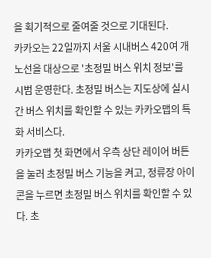을 획기적으로 줄여줄 것으로 기대된다.
카카오는 22일까지 서울 시내버스 420여 개 노선을 대상으로 '초정밀 버스 위치 정보'를 시범 운영한다. 초정밀 버스는 지도상에 실시간 버스 위치를 확인할 수 있는 카카오맵의 특화 서비스다.
카카오맵 첫 화면에서 우측 상단 레이어 버튼을 눌러 초정밀 버스 기능을 켜고, 정류장 아이콘을 누르면 초정밀 버스 위치를 확인할 수 있다. 초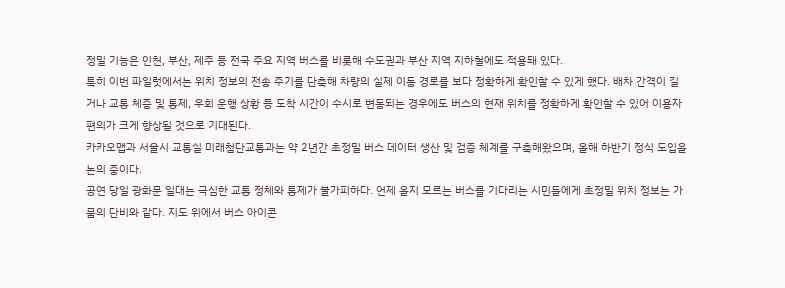정밀 기능은 인천, 부산, 제주 등 전국 주요 지역 버스를 비롯해 수도권과 부산 지역 지하철에도 적용돼 있다.
특히 이번 파일럿에서는 위치 정보의 전송 주기를 단축해 차량의 실제 이동 경로를 보다 정확하게 확인할 수 있게 했다. 배차 간격이 길거나 교통 체증 및 통제, 우회 운행 상황 등 도착 시간이 수시로 변동되는 경우에도 버스의 현재 위치를 정확하게 확인할 수 있어 이용자 편의가 크게 향상될 것으로 기대된다.
카카오맵과 서울시 교통실 미래첨단교통과는 약 2년간 초정밀 버스 데이터 생산 및 검증 체계를 구축해왔으며, 올해 하반기 정식 도입을 논의 중이다.
공연 당일 광화문 일대는 극심한 교통 정체와 통제가 불가피하다. 언제 올지 모르는 버스를 기다리는 시민들에게 초정밀 위치 정보는 가뭄의 단비와 같다. 지도 위에서 버스 아이콘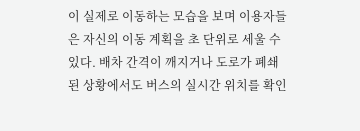이 실제로 이동하는 모습을 보며 이용자들은 자신의 이동 계획을 초 단위로 세울 수 있다. 배차 간격이 깨지거나 도로가 폐쇄된 상황에서도 버스의 실시간 위치를 확인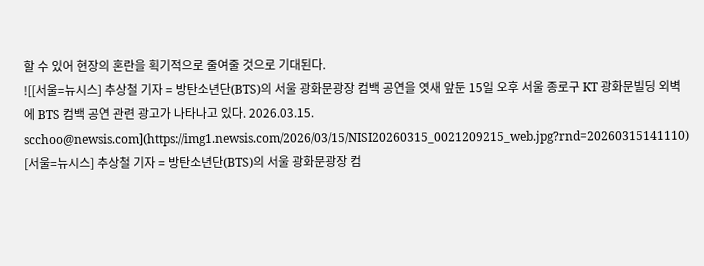할 수 있어 현장의 혼란을 획기적으로 줄여줄 것으로 기대된다.
![[서울=뉴시스] 추상철 기자 = 방탄소년단(BTS)의 서울 광화문광장 컴백 공연을 엿새 앞둔 15일 오후 서울 종로구 KT 광화문빌딩 외벽에 BTS 컴백 공연 관련 광고가 나타나고 있다. 2026.03.15. scchoo@newsis.com](https://img1.newsis.com/2026/03/15/NISI20260315_0021209215_web.jpg?rnd=20260315141110)
[서울=뉴시스] 추상철 기자 = 방탄소년단(BTS)의 서울 광화문광장 컴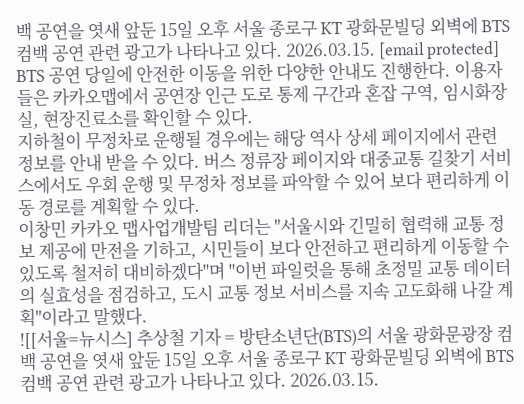백 공연을 엿새 앞둔 15일 오후 서울 종로구 KT 광화문빌딩 외벽에 BTS 컴백 공연 관련 광고가 나타나고 있다. 2026.03.15. [email protected]
BTS 공연 당일에 안전한 이동을 위한 다양한 안내도 진행한다. 이용자들은 카카오맵에서 공연장 인근 도로 통제 구간과 혼잡 구역, 임시화장실, 현장진료소를 확인할 수 있다.
지하철이 무정차로 운행될 경우에는 해당 역사 상세 페이지에서 관련 정보를 안내 받을 수 있다. 버스 정류장 페이지와 대중교통 길찾기 서비스에서도 우회 운행 및 무정차 정보를 파악할 수 있어 보다 편리하게 이동 경로를 계획할 수 있다.
이창민 카카오 맵사업개발팀 리더는 "서울시와 긴밀히 협력해 교통 정보 제공에 만전을 기하고, 시민들이 보다 안전하고 편리하게 이동할 수 있도록 철저히 대비하겠다"며 "이번 파일럿을 통해 초정밀 교통 데이터의 실효성을 점검하고, 도시 교통 정보 서비스를 지속 고도화해 나갈 계획"이라고 말했다.
![[서울=뉴시스] 추상철 기자 = 방탄소년단(BTS)의 서울 광화문광장 컴백 공연을 엿새 앞둔 15일 오후 서울 종로구 KT 광화문빌딩 외벽에 BTS 컴백 공연 관련 광고가 나타나고 있다. 2026.03.15.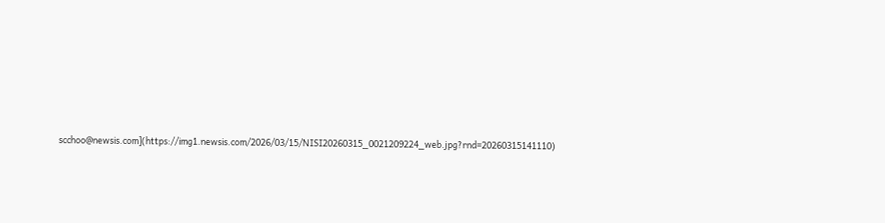scchoo@newsis.com](https://img1.newsis.com/2026/03/15/NISI20260315_0021209224_web.jpg?rnd=20260315141110)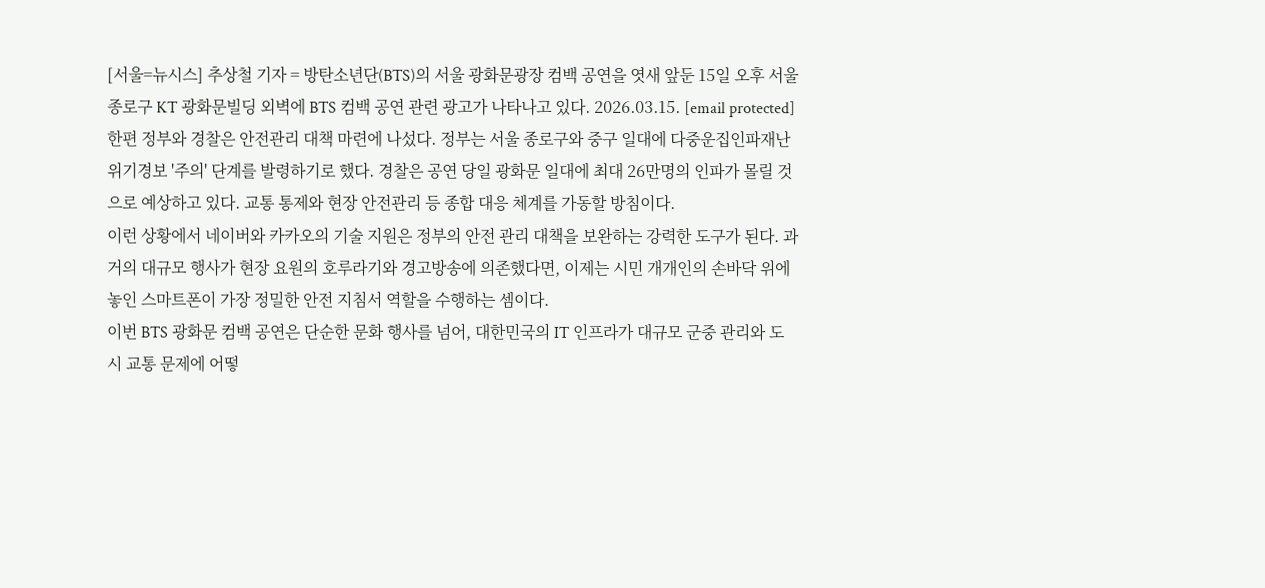[서울=뉴시스] 추상철 기자 = 방탄소년단(BTS)의 서울 광화문광장 컴백 공연을 엿새 앞둔 15일 오후 서울 종로구 KT 광화문빌딩 외벽에 BTS 컴백 공연 관련 광고가 나타나고 있다. 2026.03.15. [email protected]
한편 정부와 경찰은 안전관리 대책 마련에 나섰다. 정부는 서울 종로구와 중구 일대에 다중운집인파재난 위기경보 '주의' 단계를 발령하기로 했다. 경찰은 공연 당일 광화문 일대에 최대 26만명의 인파가 몰릴 것으로 예상하고 있다. 교통 통제와 현장 안전관리 등 종합 대응 체계를 가동할 방침이다.
이런 상황에서 네이버와 카카오의 기술 지원은 정부의 안전 관리 대책을 보완하는 강력한 도구가 된다. 과거의 대규모 행사가 현장 요원의 호루라기와 경고방송에 의존했다면, 이제는 시민 개개인의 손바닥 위에 놓인 스마트폰이 가장 정밀한 안전 지침서 역할을 수행하는 셈이다.
이번 BTS 광화문 컴백 공연은 단순한 문화 행사를 넘어, 대한민국의 IT 인프라가 대규모 군중 관리와 도시 교통 문제에 어떻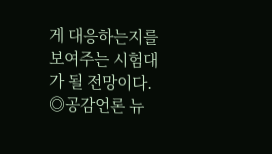게 대응하는지를 보여주는 시험대가 될 전망이다.
◎공감언론 뉴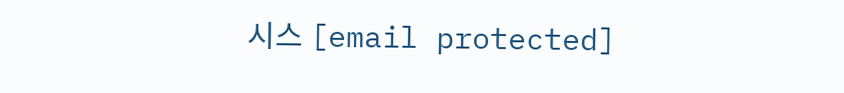시스 [email protected]